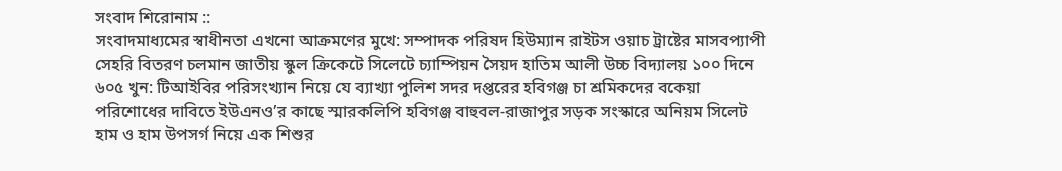সংবাদ শিরোনাম ::
সংবাদমাধ্যমের স্বাধীনতা এখনো আক্রমণের মুখে: সম্পাদক পরিষদ হিউম্যান রাইটস ওয়াচ ট্রাষ্টের মাসবপ্যাপী সেহরি বিতরণ চলমান জাতীয় স্কুল ক্রিকেটে সিলেটে চ্যাম্পিয়ন সৈয়দ হাতিম আলী উচ্চ বিদ্যালয় ১০০ দিনে ৬০৫ খুন: টিআইবির পরিসংখ্যান নিয়ে যে ব্যাখ্যা পুলিশ সদর দপ্তরের হবিগঞ্জ চা শ্রমিকদের বকেয়া পরিশোধের দাবিতে ইউএনও’র কাছে স্মারকলিপি হবিগঞ্জ বাহুবল-রাজাপুর সড়ক সংস্কারে অনিয়ম সিলেট হাম ও হাম উপসর্গ নিয়ে এক শিশুর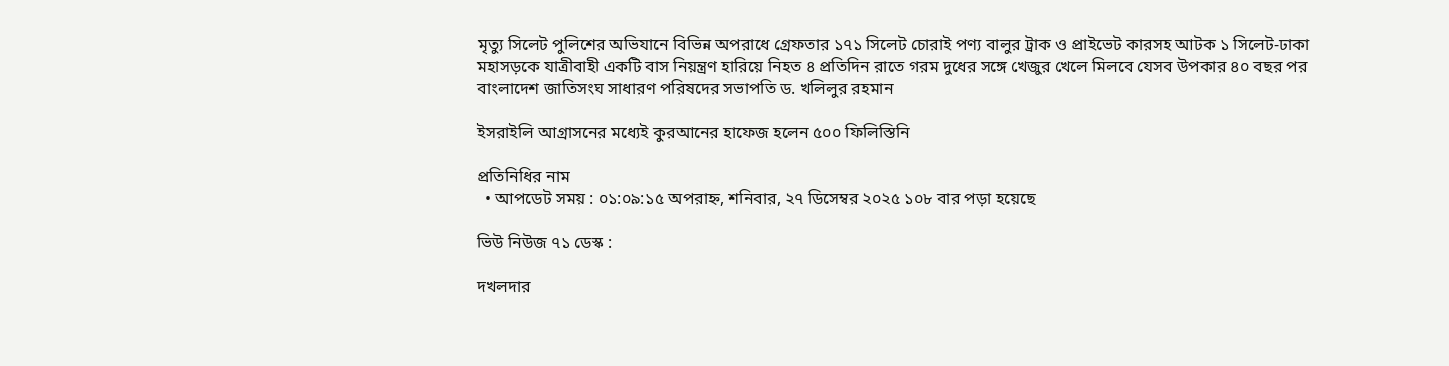মৃত্যু সিলেট পুলিশের অভিযানে বিভিন্ন অপরাধে গ্রেফতার ১৭১ সিলেট চোরাই পণ্য বালুর ট্রাক ও প্রাইভেট কারসহ আটক ১ সিলেট-ঢাকা মহাসড়কে যাত্রীবাহী একটি বাস নিয়ন্ত্রণ হারিয়ে নিহত ৪ প্রতিদিন রাতে গরম দুধের সঙ্গে খেজুর খেলে মিলবে যেসব উপকার ৪০ বছর পর বাংলাদেশ জাতিসংঘ সাধারণ পরিষদের সভাপতি ড. খলিলুর রহমান

ইসরাইলি আগ্রাসনের মধ্যেই কুরআনের হাফেজ হলেন ৫০০ ফিলিস্তিনি

প্রতিনিধির নাম
  • আপডেট সময় : ০১:০৯:১৫ অপরাহ্ন, শনিবার, ২৭ ডিসেম্বর ২০২৫ ১০৮ বার পড়া হয়েছে

ভিউ নিউজ ৭১ ডেস্ক :

দখলদার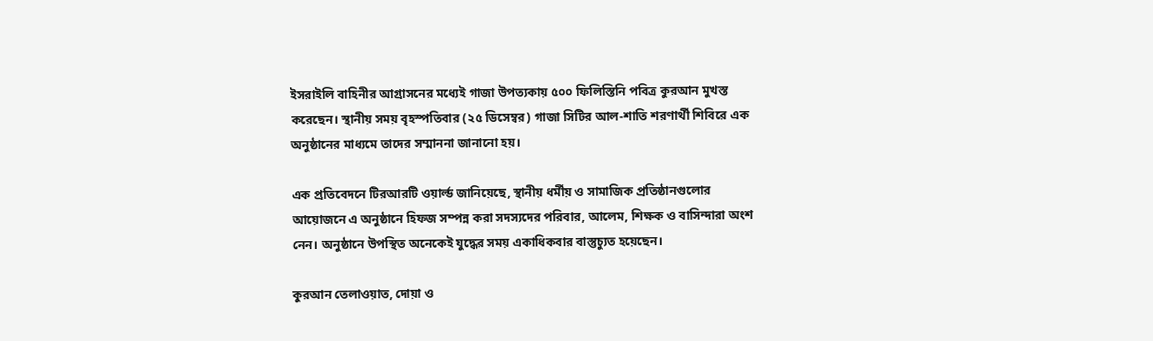ইসরাইলি বাহিনীর আগ্রাসনের মধ্যেই গাজা উপত্যকায় ৫০০ ফিলিস্তিনি পবিত্র কুরআন মুখস্ত করেছেন। স্থানীয় সময় বৃহস্পতিবার (২৫ ডিসেম্বর) গাজা সিটির আল-শাতি শরণার্থী শিবিরে এক অনুষ্ঠানের মাধ্যমে তাদের সম্মাননা জানানো হয়।

এক প্রতিবেদনে টিরআরটি ওয়ার্ল্ড জানিয়েছে, স্থানীয় ধর্মীয় ও সামাজিক প্রতিষ্ঠানগুলোর আয়োজনে এ অনুষ্ঠানে হিফজ সম্পন্ন করা সদস্যদের পরিবার, আলেম, শিক্ষক ও বাসিন্দারা অংশ নেন। অনুষ্ঠানে উপস্থিত অনেকেই যুদ্ধের সময় একাধিকবার বাস্তুচ্যুত হয়েছেন।

কুরআন তেলাওয়াত, দোয়া ও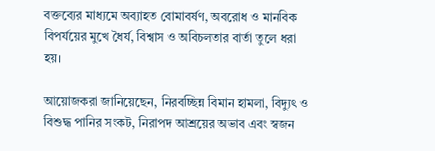বক্তব্যের মাধ্যমে অব্যাহত বোমাবর্ষণ, অবরোধ ও মানবিক বিপর্যয়ের মুখে ধৈর্য, বিশ্বাস ও অবিচলতার বার্তা তুলে ধরা হয়।

আয়োজকরা জানিয়েছেন, নিরবচ্ছিন্ন বিমান হামলা, বিদ্যুৎ ও বিশুদ্ধ পানির সংকট, নিরাপদ আশ্রয়ের অভাব এবং স্বজন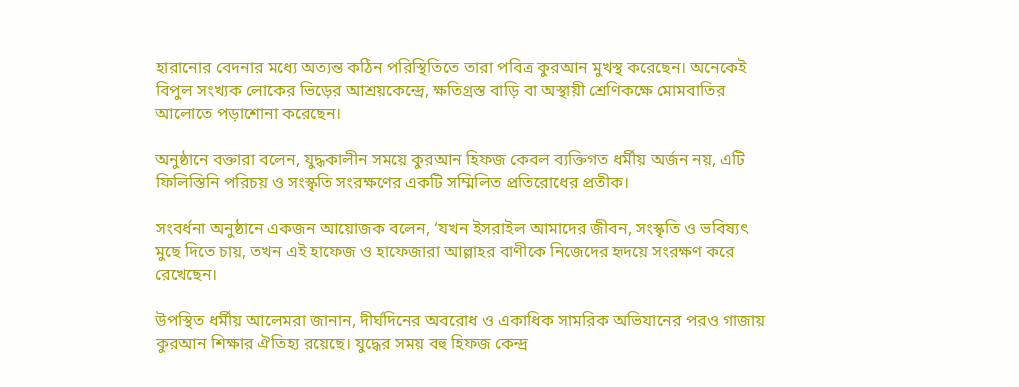হারানোর বেদনার মধ্যে অত্যন্ত কঠিন পরিস্থিতিতে তারা পবিত্র কুরআন মুখস্থ করেছেন। অনেকেই বিপুল সংখ্যক লোকের ভিড়ের আশ্রয়কেন্দ্রে, ক্ষতিগ্রস্ত বাড়ি বা অস্থায়ী শ্রেণিকক্ষে মোমবাতির আলোতে পড়াশোনা করেছেন।

অনুষ্ঠানে বক্তারা বলেন, যুদ্ধকালীন সময়ে কুরআন হিফজ কেবল ব্যক্তিগত ধর্মীয় অর্জন নয়, এটি ফিলিস্তিনি পরিচয় ও সংস্কৃতি সংরক্ষণের একটি সম্মিলিত প্রতিরোধের প্রতীক।

সংবর্ধনা অনুষ্ঠানে একজন আয়োজক বলেন, ‘যখন ইসরাইল আমাদের জীবন, সংস্কৃতি ও ভবিষ্যৎ মুছে দিতে চায়, তখন এই হাফেজ ও হাফেজারা আল্লাহর বাণীকে নিজেদের হৃদয়ে সংরক্ষণ করে রেখেছেন।

উপস্থিত ধর্মীয় আলেমরা জানান, দীর্ঘদিনের অবরোধ ও একাধিক সামরিক অভিযানের পরও গাজায় কুরআন শিক্ষার ঐতিহ্য রয়েছে। যুদ্ধের সময় বহু হিফজ কেন্দ্র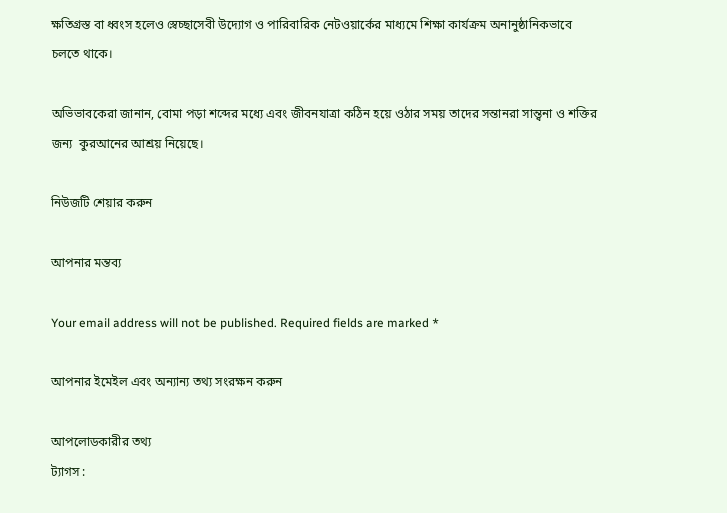ক্ষতিগ্রস্ত বা ধ্বংস হলেও স্বেচ্ছাসেবী উদ্যোগ ও পারিবারিক নেটওয়ার্কের মাধ্যমে শিক্ষা কার্যক্রম অনানুষ্ঠানিকভাবে চলতে থাকে।

অভিভাবকেরা জানান, বোমা পড়া শব্দের মধ্যে এবং জীবনযাত্রা কঠিন হয়ে ওঠার সময় তাদের সন্তানরা সান্ত্বনা ও শক্তির জন্য  কুরআনের আশ্রয় নিয়েছে।

নিউজটি শেয়ার করুন

আপনার মন্তব্য

Your email address will not be published. Required fields are marked *

আপনার ইমেইল এবং অন্যান্য তথ্য সংরক্ষন করুন

আপলোডকারীর তথ্য
ট্যাগস :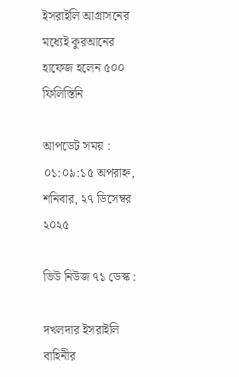ইসরাইলি আগ্রাসনের মধ্যেই কুরআনের হাফেজ হলেন ৫০০ ফিলিস্তিনি

আপডেট সময় : ০১:০৯:১৫ অপরাহ্ন, শনিবার, ২৭ ডিসেম্বর ২০২৫

ভিউ নিউজ ৭১ ডেস্ক :

দখলদার ইসরাইলি বাহিনীর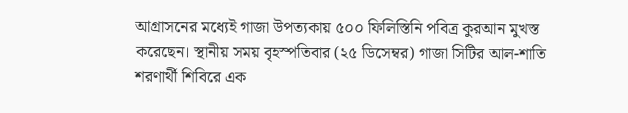আগ্রাসনের মধ্যেই গাজা উপত্যকায় ৫০০ ফিলিস্তিনি পবিত্র কুরআন মুখস্ত করেছেন। স্থানীয় সময় বৃহস্পতিবার (২৫ ডিসেম্বর) গাজা সিটির আল-শাতি শরণার্থী শিবিরে এক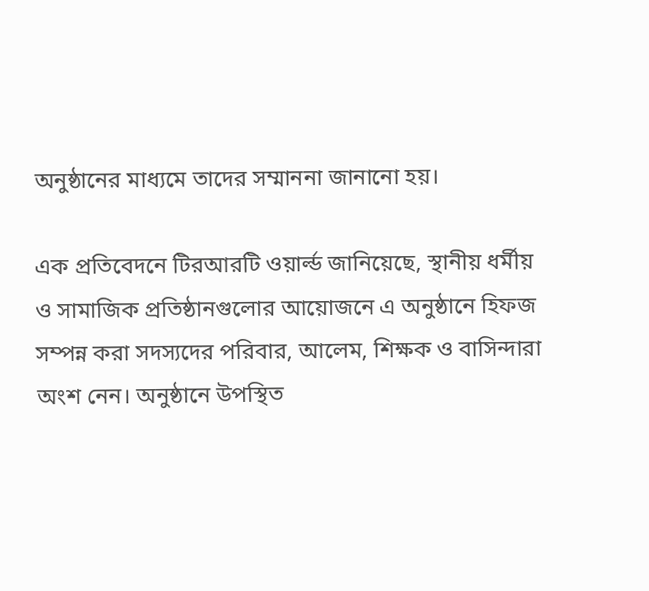অনুষ্ঠানের মাধ্যমে তাদের সম্মাননা জানানো হয়।

এক প্রতিবেদনে টিরআরটি ওয়ার্ল্ড জানিয়েছে, স্থানীয় ধর্মীয় ও সামাজিক প্রতিষ্ঠানগুলোর আয়োজনে এ অনুষ্ঠানে হিফজ সম্পন্ন করা সদস্যদের পরিবার, আলেম, শিক্ষক ও বাসিন্দারা অংশ নেন। অনুষ্ঠানে উপস্থিত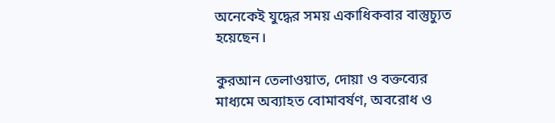অনেকেই যুদ্ধের সময় একাধিকবার বাস্তুচ্যুত হয়েছেন।

কুরআন তেলাওয়াত, দোয়া ও বক্তব্যের মাধ্যমে অব্যাহত বোমাবর্ষণ, অবরোধ ও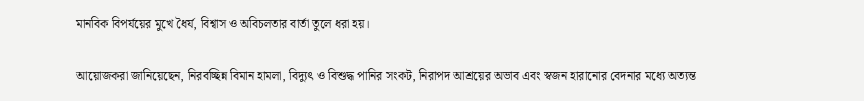মানবিক বিপর্যয়ের মুখে ধৈর্য, বিশ্বাস ও অবিচলতার বার্তা তুলে ধরা হয়।

আয়োজকরা জানিয়েছেন, নিরবচ্ছিন্ন বিমান হামলা, বিদ্যুৎ ও বিশুদ্ধ পানির সংকট, নিরাপদ আশ্রয়ের অভাব এবং স্বজন হারানোর বেদনার মধ্যে অত্যন্ত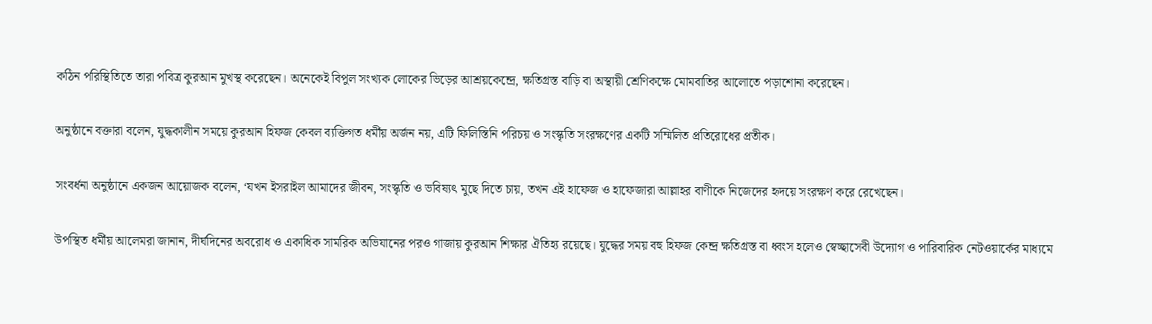কঠিন পরিস্থিতিতে তারা পবিত্র কুরআন মুখস্থ করেছেন। অনেকেই বিপুল সংখ্যক লোকের ভিড়ের আশ্রয়কেন্দ্রে, ক্ষতিগ্রস্ত বাড়ি বা অস্থায়ী শ্রেণিকক্ষে মোমবাতির আলোতে পড়াশোনা করেছেন।

অনুষ্ঠানে বক্তারা বলেন, যুদ্ধকালীন সময়ে কুরআন হিফজ কেবল ব্যক্তিগত ধর্মীয় অর্জন নয়, এটি ফিলিস্তিনি পরিচয় ও সংস্কৃতি সংরক্ষণের একটি সম্মিলিত প্রতিরোধের প্রতীক।

সংবর্ধনা অনুষ্ঠানে একজন আয়োজক বলেন, ‘যখন ইসরাইল আমাদের জীবন, সংস্কৃতি ও ভবিষ্যৎ মুছে দিতে চায়, তখন এই হাফেজ ও হাফেজারা আল্লাহর বাণীকে নিজেদের হৃদয়ে সংরক্ষণ করে রেখেছেন।

উপস্থিত ধর্মীয় আলেমরা জানান, দীর্ঘদিনের অবরোধ ও একাধিক সামরিক অভিযানের পরও গাজায় কুরআন শিক্ষার ঐতিহ্য রয়েছে। যুদ্ধের সময় বহু হিফজ কেন্দ্র ক্ষতিগ্রস্ত বা ধ্বংস হলেও স্বেচ্ছাসেবী উদ্যোগ ও পারিবারিক নেটওয়ার্কের মাধ্যমে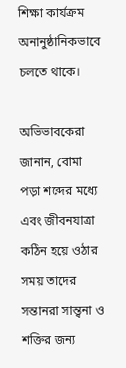শিক্ষা কার্যক্রম অনানুষ্ঠানিকভাবে চলতে থাকে।

অভিভাবকেরা জানান, বোমা পড়া শব্দের মধ্যে এবং জীবনযাত্রা কঠিন হয়ে ওঠার সময় তাদের সন্তানরা সান্ত্বনা ও শক্তির জন্য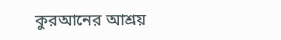কুরআনের আশ্রয়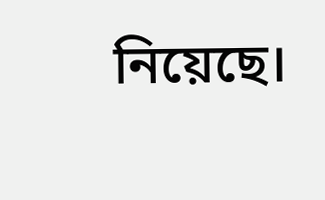নিয়েছে।